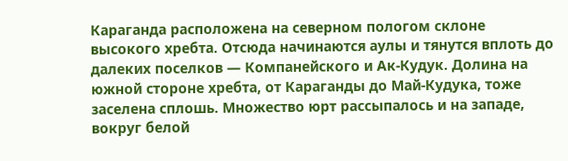Караганда расположена на северном пологом склоне высокого хребта. Отсюда начинаются аулы и тянутся вплоть до далеких поселков — Компанейского и Ак-Кудук. Долина на южной стороне хребта, от Караганды до Май-Кудука, тоже заселена сплошь. Множество юрт рассыпалось и на западе, вокруг белой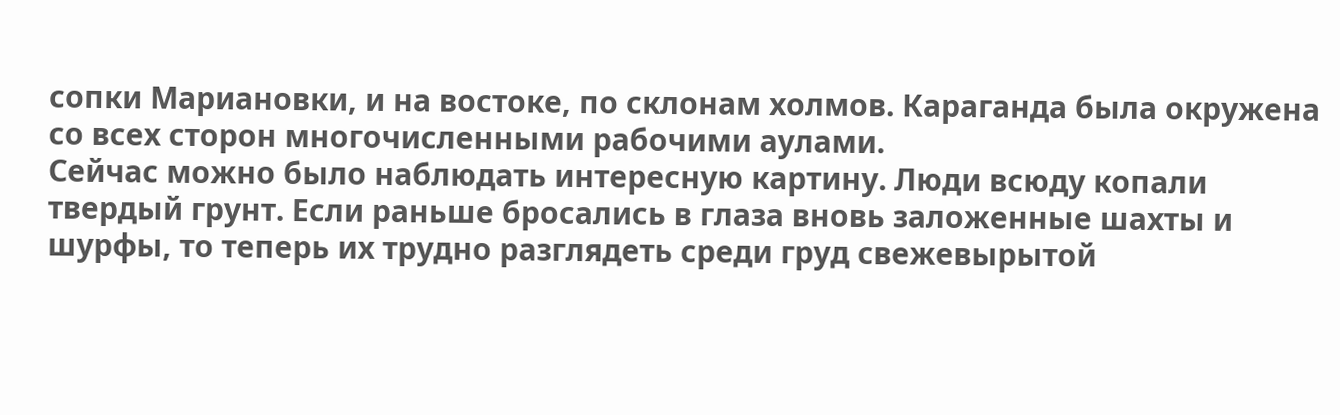сопки Мариановки, и на востоке, по склонам холмов. Караганда была окружена со всех сторон многочисленными рабочими аулами.
Сейчас можно было наблюдать интересную картину. Люди всюду копали твердый грунт. Если раньше бросались в глаза вновь заложенные шахты и шурфы, то теперь их трудно разглядеть среди груд свежевырытой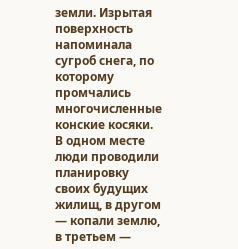земли. Изрытая поверхность напоминала сугроб снега, по которому промчались многочисленные конские косяки. В одном месте люди проводили планировку своих будущих жилищ, в другом — копали землю, в третьем —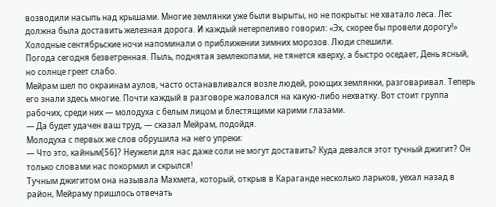возводили насыпь над крышами. Многие землянки уже были вырыты, но не покрыты: не хватало леса. Лес должна была доставить железная дорога. И каждый нетерпеливо говорил: «Эх, скорее бы провели дорогу!» Холодные сентябрьские ночи напоминали о приближении зимних морозов. Люди спешили.
Погода сегодня безветренная. Пыль, поднятая землекопами, не тянется кверху, а быстро оседает, День ясный, но солнце греет слабо.
Мейрам шел по окраинам аулов, часто останавливался возле людей, роющих землянки, разговаривал. Теперь его знали здесь многие. Почти каждый в разговоре жаловался на какую-либо нехватку. Вот стоит группа рабочих, среди них — молодуха с белым лицом и блестящими карими глазами.
— Да будет удачен ваш труд, — сказал Мейрам, подойдя.
Молодуха с первых же слов обрушила на него упреки:
— Что это, кайным[56]? Неужели для нас даже соли не могут доставить? Куда девался этот тучный джигит? Он только словами нас покормил и скрылся!
Тучным джигитом она называла Махмета, который, открыв в Караганде несколько ларьков, уехал назад в район, Мейраму пришлось отвечать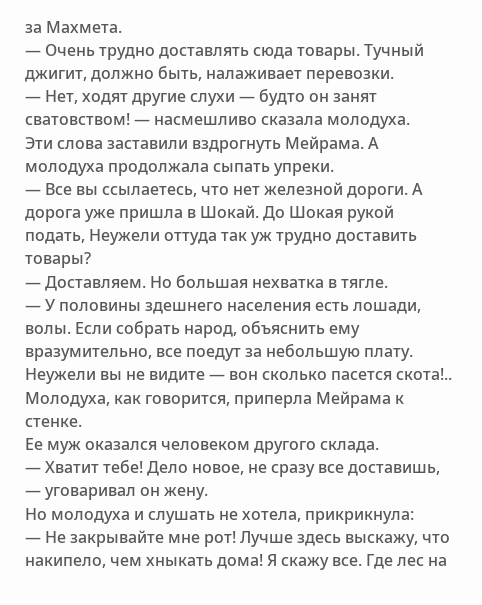за Махмета.
— Очень трудно доставлять сюда товары. Тучный джигит, должно быть, налаживает перевозки.
— Нет, ходят другие слухи — будто он занят сватовством! — насмешливо сказала молодуха.
Эти слова заставили вздрогнуть Мейрама. А молодуха продолжала сыпать упреки.
— Все вы ссылаетесь, что нет железной дороги. А дорога уже пришла в Шокай. До Шокая рукой подать, Неужели оттуда так уж трудно доставить товары?
— Доставляем. Но большая нехватка в тягле.
— У половины здешнего населения есть лошади, волы. Если собрать народ, объяснить ему вразумительно, все поедут за небольшую плату. Неужели вы не видите — вон сколько пасется скота!..
Молодуха, как говорится, приперла Мейрама к стенке.
Ее муж оказался человеком другого склада.
— Хватит тебе! Дело новое, не сразу все доставишь, — уговаривал он жену.
Но молодуха и слушать не хотела, прикрикнула:
— Не закрывайте мне рот! Лучше здесь выскажу, что накипело, чем хныкать дома! Я скажу все. Где лес на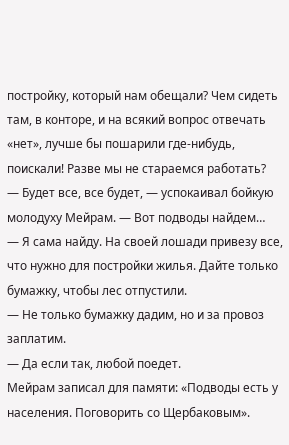постройку, который нам обещали? Чем сидеть там, в конторе, и на всякий вопрос отвечать «нет», лучше бы пошарили где-нибудь, поискали! Разве мы не стараемся работать?
— Будет все, все будет, — успокаивал бойкую молодуху Мейрам. — Вот подводы найдем…
— Я сама найду. На своей лошади привезу все, что нужно для постройки жилья. Дайте только бумажку, чтобы лес отпустили.
— Не только бумажку дадим, но и за провоз заплатим.
— Да если так, любой поедет.
Мейрам записал для памяти: «Подводы есть у населения. Поговорить со Щербаковым».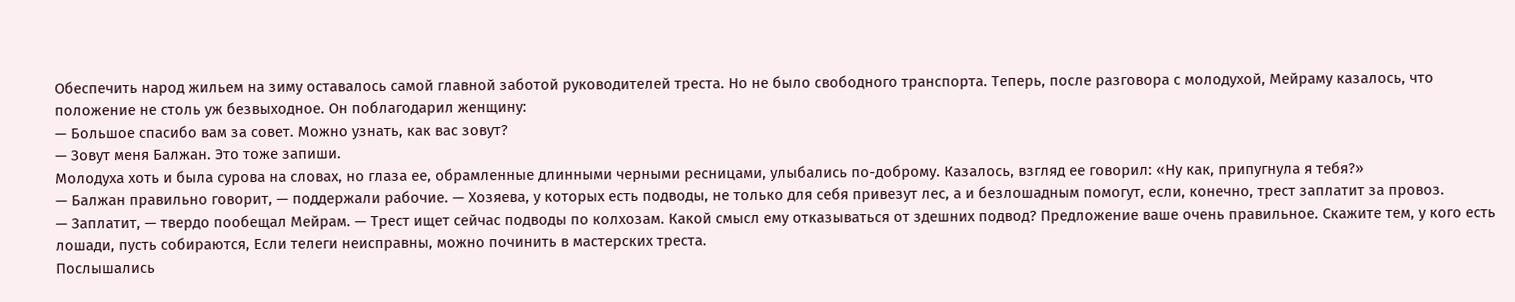Обеспечить народ жильем на зиму оставалось самой главной заботой руководителей треста. Но не было свободного транспорта. Теперь, после разговора с молодухой, Мейраму казалось, что положение не столь уж безвыходное. Он поблагодарил женщину:
— Большое спасибо вам за совет. Можно узнать, как вас зовут?
— Зовут меня Балжан. Это тоже запиши.
Молодуха хоть и была сурова на словах, но глаза ее, обрамленные длинными черными ресницами, улыбались по-доброму. Казалось, взгляд ее говорил: «Ну как, припугнула я тебя?»
— Балжан правильно говорит, — поддержали рабочие. — Хозяева, у которых есть подводы, не только для себя привезут лес, а и безлошадным помогут, если, конечно, трест заплатит за провоз.
— Заплатит, — твердо пообещал Мейрам. — Трест ищет сейчас подводы по колхозам. Какой смысл ему отказываться от здешних подвод? Предложение ваше очень правильное. Скажите тем, у кого есть лошади, пусть собираются, Если телеги неисправны, можно починить в мастерских треста.
Послышались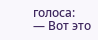голоса:
— Вот это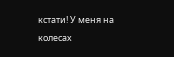кстати! У меня на колесах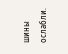шины ослабли.